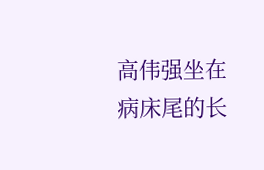高伟强坐在病床尾的长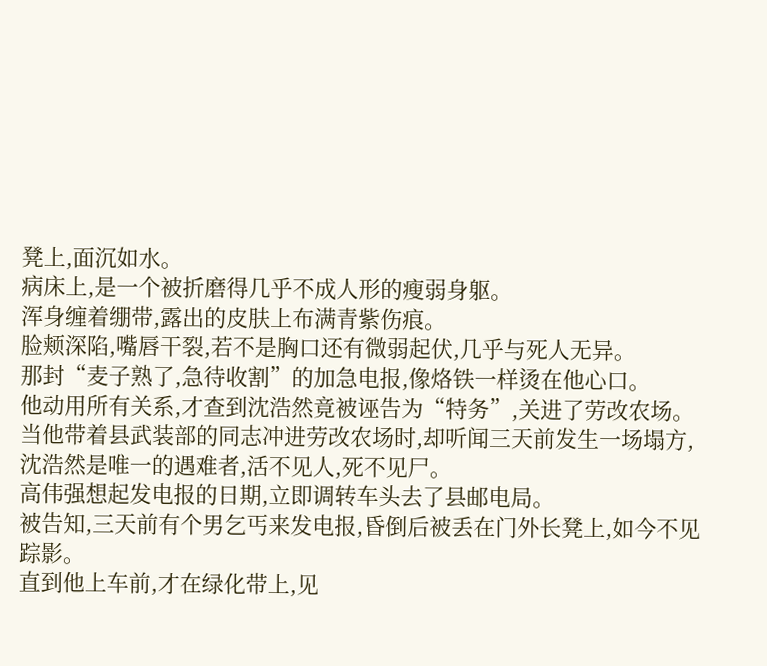凳上,面沉如水。
病床上,是一个被折磨得几乎不成人形的瘦弱身躯。
浑身缠着绷带,露出的皮肤上布满青紫伤痕。
脸颊深陷,嘴唇干裂,若不是胸口还有微弱起伏,几乎与死人无异。
那封“麦子熟了,急待收割”的加急电报,像烙铁一样烫在他心口。
他动用所有关系,才查到沈浩然竟被诬告为“特务”,关进了劳改农场。
当他带着县武装部的同志冲进劳改农场时,却听闻三天前发生一场塌方,沈浩然是唯一的遇难者,活不见人,死不见尸。
高伟强想起发电报的日期,立即调转车头去了县邮电局。
被告知,三天前有个男乞丐来发电报,昏倒后被丢在门外长凳上,如今不见踪影。
直到他上车前,才在绿化带上,见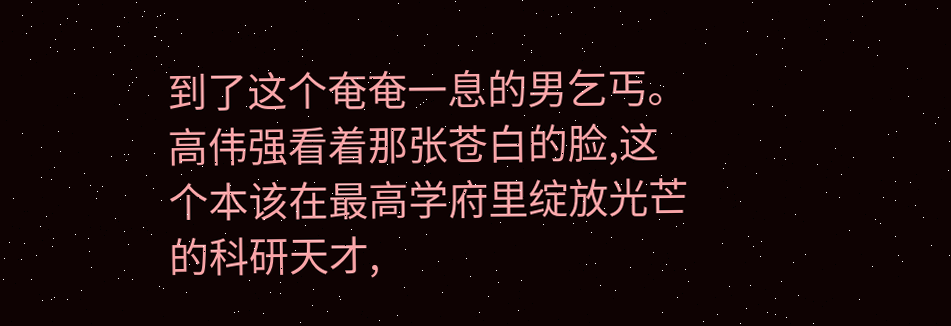到了这个奄奄一息的男乞丐。
高伟强看着那张苍白的脸,这个本该在最高学府里绽放光芒的科研天才,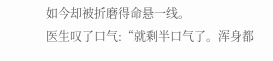如今却被折磨得命悬一线。
医生叹了口气:“就剩半口气了。浑身都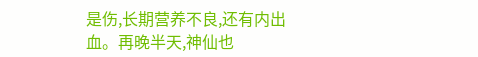是伤,长期营养不良,还有内出血。再晚半天,神仙也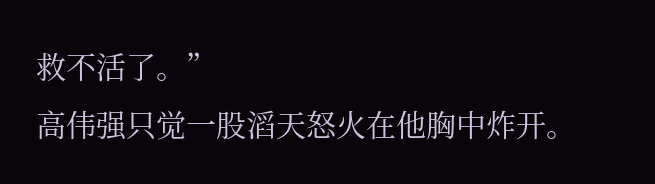救不活了。”
高伟强只觉一股滔天怒火在他胸中炸开。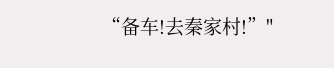“备车!去秦家村!”"